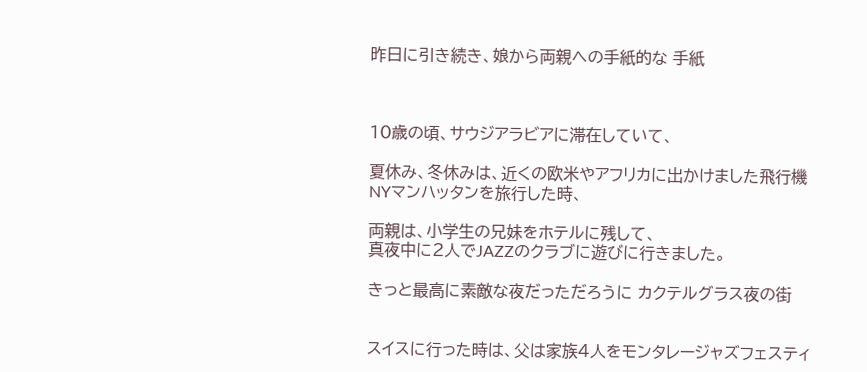昨日に引き続き、娘から両親への手紙的な 手紙



10歳の頃、サウジアラビアに滞在していて、

夏休み、冬休みは、近くの欧米やアフリカに出かけました飛行機
NYマンハッタンを旅行した時、

両親は、小学生の兄妹をホテルに残して、
真夜中に2人でJAZZのクラブに遊びに行きました。

きっと最高に素敵な夜だっただろうに カクテルグラス夜の街


スイスに行った時は、父は家族4人をモンタレージャズフェスティ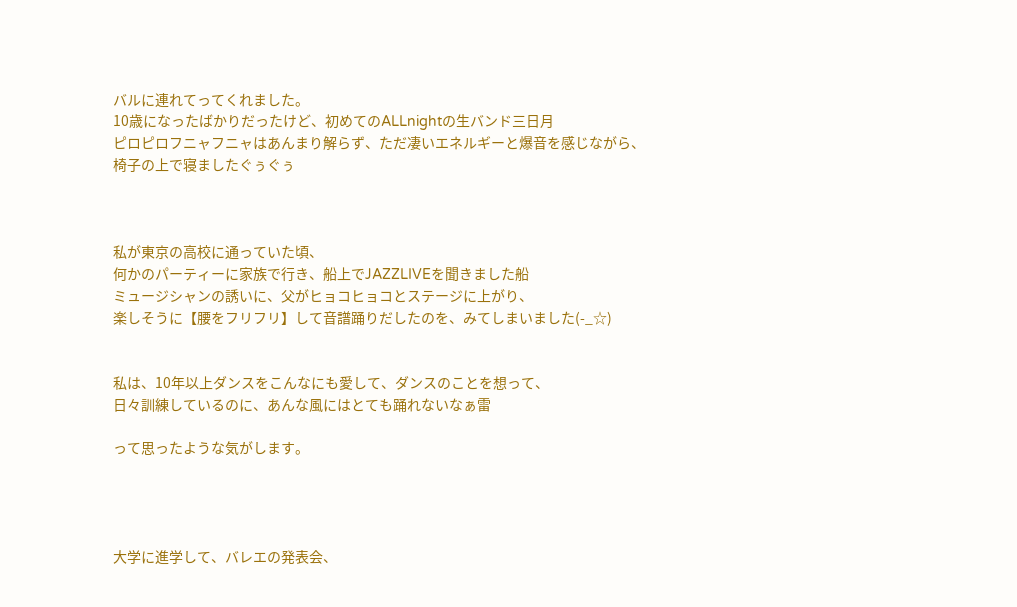バルに連れてってくれました。
10歳になったばかりだったけど、初めてのALLnightの生バンド三日月
ピロピロフニャフニャはあんまり解らず、ただ凄いエネルギーと爆音を感じながら、
椅子の上で寝ましたぐぅぐぅ



私が東京の高校に通っていた頃、
何かのパーティーに家族で行き、船上でJAZZLIVEを聞きました船
ミュージシャンの誘いに、父がヒョコヒョコとステージに上がり、
楽しそうに【腰をフリフリ】して音譜踊りだしたのを、みてしまいました(-_☆)


私は、10年以上ダンスをこんなにも愛して、ダンスのことを想って、
日々訓練しているのに、あんな風にはとても踊れないなぁ雷

って思ったような気がします。




大学に進学して、バレエの発表会、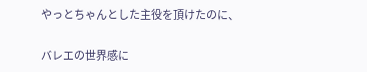やっとちゃんとした主役を頂けたのに、

バレエの世界感に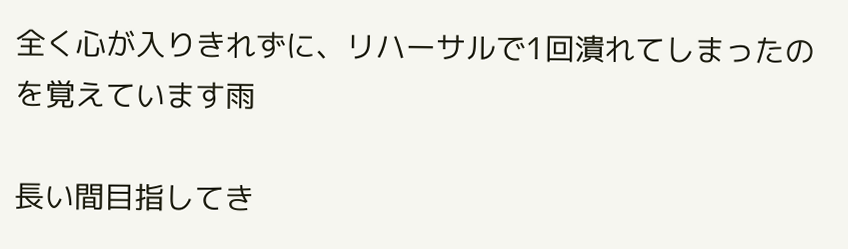全く心が入りきれずに、リハーサルで1回潰れてしまったのを覚えています雨

長い間目指してき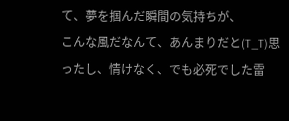て、夢を掴んだ瞬間の気持ちが、
こんな風だなんて、あんまりだと(T_T)思ったし、情けなく、でも必死でした雷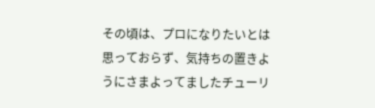その頃は、プロになりたいとは思っておらず、気持ちの置きようにさまよってましたチューリ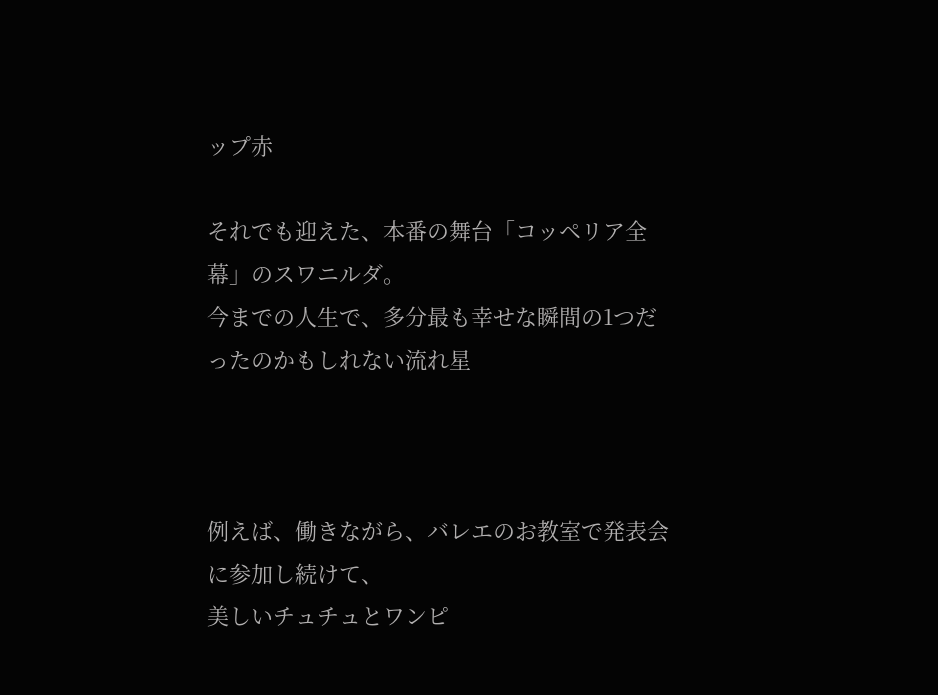ップ赤

それでも迎えた、本番の舞台「コッペリア全幕」のスワニルダ。
今までの人生で、多分最も幸せな瞬間の1つだったのかもしれない流れ星



例えば、働きながら、バレエのお教室で発表会に参加し続けて、
美しいチュチュとワンピ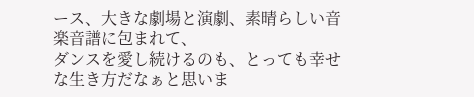ース、大きな劇場と演劇、素晴らしい音楽音譜に包まれて、
ダンスを愛し続けるのも、とっても幸せな生き方だなぁと思いま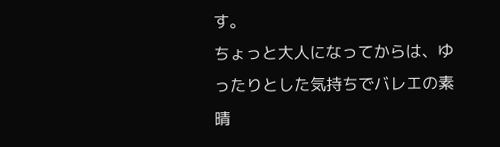す。
ちょっと大人になってからは、ゆったりとした気持ちでバレエの素晴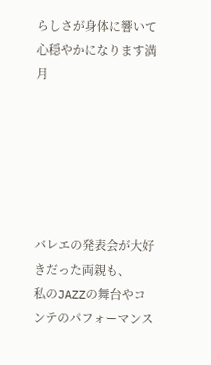らしさが身体に響いて
心穏やかになります満月






バレエの発表会が大好きだった両親も、
私のJAZZの舞台やコンテのパフォーマンス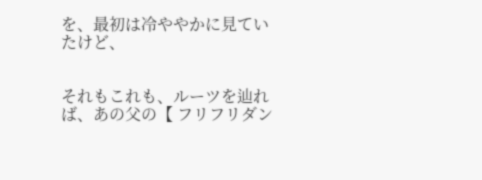を、最初は冷ややかに見ていたけど、


それもこれも、ルーツを辿れば、あの父の【 フリフリダン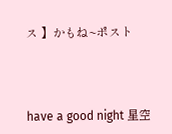ス 】かもね~ポスト



have a good night 星空